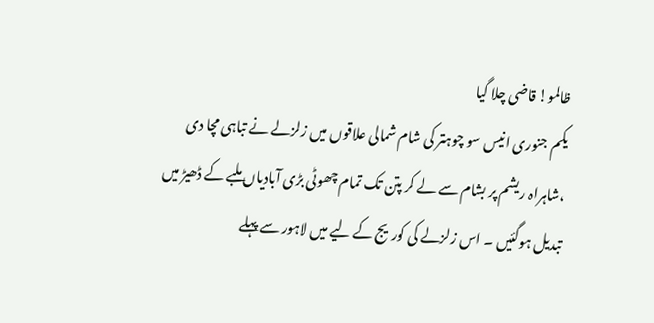ظالمو! قاضی چلا گیا
یکم جنوری انیس سو چوہتر کی شام شمالی علاقوں میں زلزلے نے تباہی مچا دی ،شاہراہ ریشم پر بشام سے لے کر پتن تک تمام چھوٹی بڑی آبادیاں ملبے کے ڈھیڑ میں تبدیل ہوگئیں ۔ اس زلزلے کی کوریج کے لیے میں لاہور سے پہلے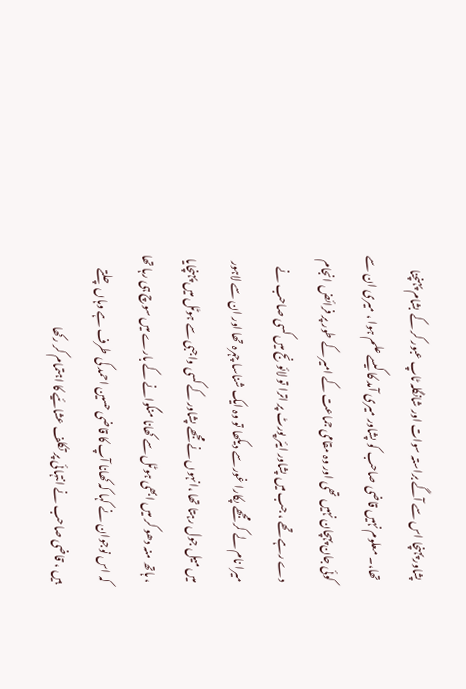پشاور پہنچا اس سے آگے براستہ سوات اور شانگلہ ٹاپ عبور کر کے بشام پہنچنا تھا،۔ معلوم نہیں قاضی صاحب کو پشاور میری آمد کا کیسے علم ہوا ، میری ان سے کوئی جان پہچان نہیں تھی اور وہ مقامی جماعت کے امیر کے طور پر فرائض انجام دے رہے تھے ، جب میں پشاور ایئر پورٹ پر اترا تو لائونج میں کسی صاحب نے میرا نام لے کر مجھے پکارا غور سے دیکھا تو وہ ایک شناسا چہرہ تھا اور ان سے لاہور میں میل جول رہتا تھا ،انہوں نے مجھے پشاور کے کسی واجبی سے ہوٹل میں پہنچایا ، ہاتھ منہ دھو کر میں ابھی ہوٹل سے کھانا منگوانے کے بارے میں سوچ ہی رہا تھا کہ اس نوجوان نے کہا کہ کھانا آپ کا قاضی حسین احمد کی طرف ہے وہاں چلتے ہیں ، قاضی صاحب نے انتہائی پر تکلف عشائیے کا اہتمام کر رکھا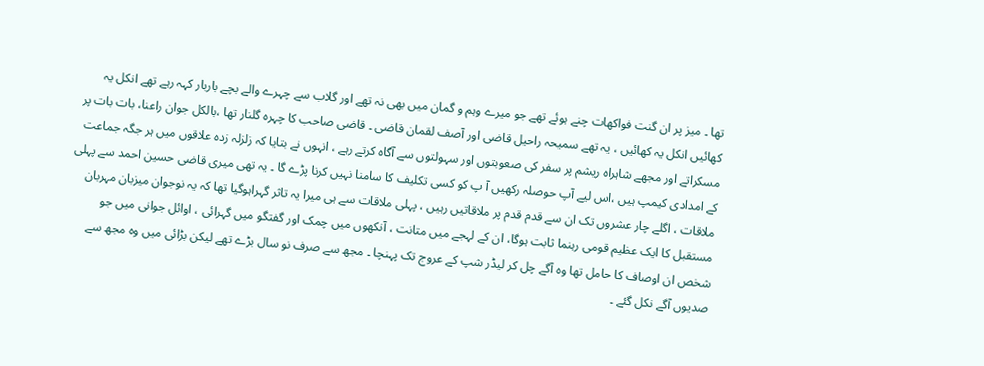تھا ۔ میز پر ان گنت فواکھات چنے ہوئے تھے جو میرے وہم و گمان میں بھی نہ تھے اور گلاب سے چہرے والے بچے باربار کہہ رہے تھے انکل یہ کھائیں انکل یہ کھائیں ، یہ تھے سمیحہ راحیل قاضی اور آصف لقمان قاضی ۔ قاضی صاحب کا چہرہ گلنار تھا ،بالکل جوان راعنا، بات بات پر مسکراتے اور مجھے شاہراہ ریشم پر سفر کی صعوبتوں اور سہولتوں سے آگاہ کرتے رہے ، انہوں نے بتایا کہ زلزلہ زدہ علاقوں میں ہر جگہ جماعت کے امدادی کیمپ ہیں ،اس لیے آپ حوصلہ رکھیں آ پ کو کسی تکلیف کا سامنا نہیں کرنا پڑے گا ۔ یہ تھی میری قاضی حسین احمد سے پہلی ملاقات ، اگلے چار عشروں تک ان سے قدم قدم پر ملاقاتیں رہیں ، پہلی ملاقات سے ہی میرا یہ تاثر گہراہوگیا تھا کہ یہ نوجوان میزبان مہربان مستقبل کا ایک عظیم قومی رہنما ثابت ہوگا، ان کے لہجے میں متانت ، آنکھوں میں چمک اور گفتگو میں گہرائی ، اوائل جوانی میں جو شخص ان اوصاف کا حامل تھا وہ آگے چل کر لیڈر شپ کے عروج تک پہنچا ۔ مجھ سے صرف نو سال بڑے تھے لیکن بڑائی میں وہ مجھ سے صدیوں آگے نکل گئے ۔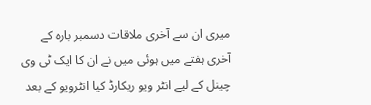میری ان سے آخری ملاقات دسمبر بارہ کے آخری ہفتے میں ہوئی میں نے ان کا ایک ٹی وی چینل کے لیے انٹر ویو ریکارڈ کیا انٹرویو کے بعد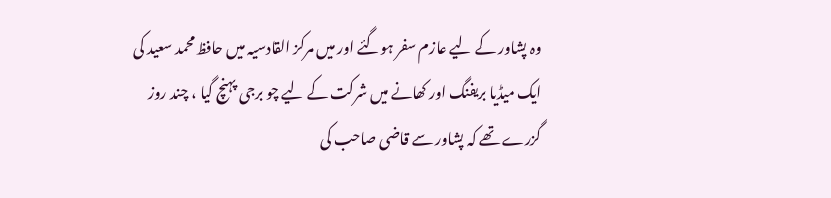وہ پشاور کے لیے عازم سفر ہوگئے اور میں مرکز القادسیہ میں حافظ محمد سعید کی ایک میڈیا بریفنگ اور کھانے میں شرکت کے لیے چو برجی پہنچ گیا ، چند روز گزرے تھے کہ پشاور سے قاضی صاحب کی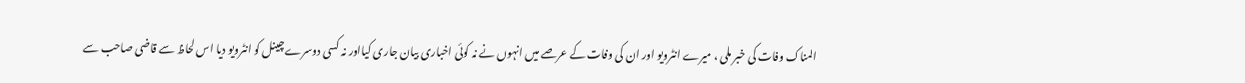المناک وفات کی خبر ملی ، میرے انٹرویو اور ان کی وفات کے عرصے میں انہوں نے نہ کوئی اخباری بیان جاری کیااور نہ کسی دوسرے چینل کو انٹرویو دیا اس لحاظ سے قاضی صاحب سے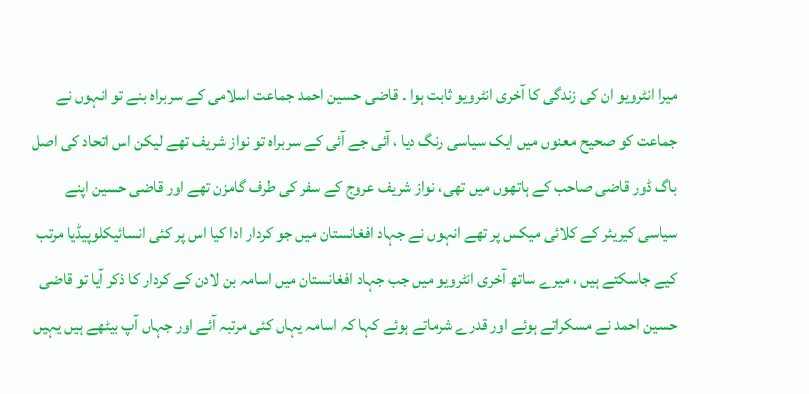میرا انٹرویو ان کی زندگی کا آخری انٹرویو ثابت ہوا ۔ قاضی حسین احمد جماعت اسلامی کے سربراہ بنے تو انہوں نے جماعت کو صحیح معنوں میں ایک سیاسی رنگ دیا ، آئی جے آئی کے سربراہ تو نواز شریف تھے لیکن اس اتحاد کی اصل باگ ڈور قاضی صاحب کے ہاتھوں میں تھی، نواز شریف عروج کے سفر کی طرف گامزن تھے اور قاضی حسین اپنے سیاسی کیریئر کے کلائی میکس پر تھے انہوں نے جہاد افغانستان میں جو کردار ادا کیا اس پر کئی انسائیکلوپیڈیا مرتب کیے جاسکتے ہیں ، میرے ساتھ آخری انٹرویو میں جب جہاد افغانستان میں اسامہ بن لادن کے کردار کا ذکر آیا تو قاضی حسین احمد نے مسکراتے ہوئے اور قدرے شرماتے ہوئے کہا کہ اسامہ یہاں کئی مرتبہ آئے اور جہاں آپ بیٹھے ہیں یہیں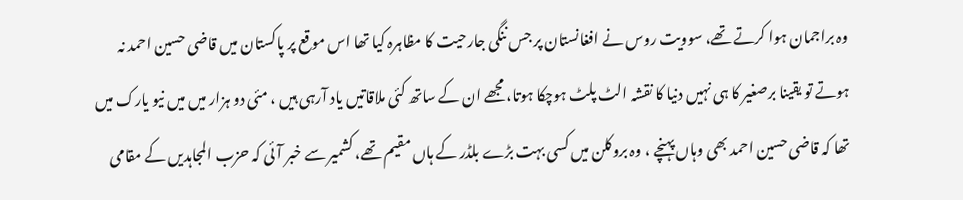وہ براجمان ہوا کرتے تھے، سوویت روس نے افغانستان پر جس ننگی جارحیت کا مظاہرہ کیا تھا اس موقع پر پاکستان میں قاضی حسین احمد نہ ہوتے تو یقینا برصغیر کا ہی نہیں دنیا کا نقشہ الٹ پلٹ ہوچکا ہوتا، مجھے ان کے ساتھ کئی ملاقاتیں یاد آرہی ہیں ، مئی دو ہزار میں میں نیو یارک میں تھا کہ قاضی حسین احمد بھی وہاں پہنچے ، وہ بروکلن میں کسی بہت بڑے بلڈر کے ہاں مقیم تھے، کشمیر سے خبر آئی کہ حزب المجاہدیں کے مقامی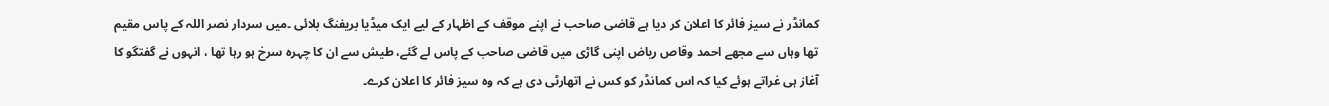کمانڈر نے سیز فائر کا اعلان کر دیا ہے قاضی صاحب نے اپنے موقف کے اظہار کے لیے ایک میڈیا بریفنگ بلائی ۔میں سردار نصر اللہ کے پاس مقیم تھا وہاں سے مجھے احمد وقاص ریاض اپنی گاڑی میں قاضی صاحب کے پاس لے گئے، طیش سے ان کا چہرہ سرخ ہو رہا تھا ، انہوں نے گفتگو کا آغاز ہی غراتے ہوئے کیا کہ اس کمانڈر کو کس نے اتھارٹی دی ہے کہ وہ سیز فائر کا اعلان کرے۔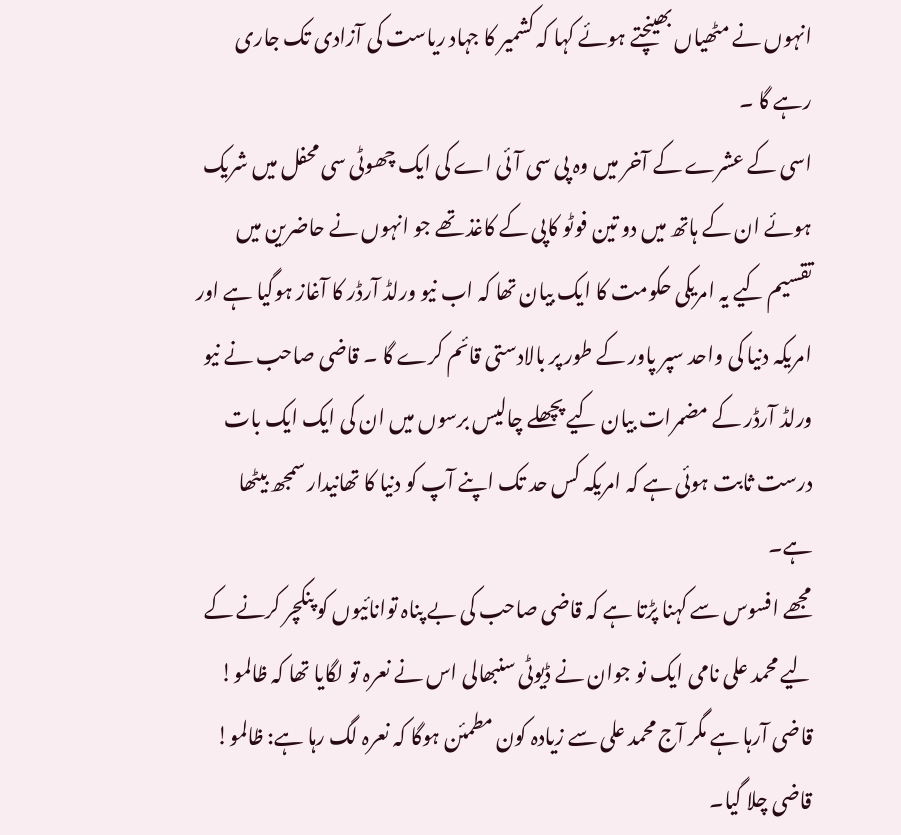انہوں نے مٹھیاں بھینچتے ہوئے کہا کہ کشمیر کا جہاد ریاست کی آزادی تک جاری رہے گا ۔
اسی کے عشرے کے آخر میں وہ پی سی آئی اے کی ایک چھوٹی سی محفل میں شریک ہوئے ان کے ہاتھ میں دو تین فوٹو کاپی کے کاغذ تھے جو انہوں نے حاضرین میں تقسیم کیے یہ امریکی حکومت کا ایک بیان تھا کہ اب نیو ورلڈ آرڈر کا آغاز ہوگیا ہے اور امریکہ دنیا کی واحد سپر پاور کے طور پر بالادستی قائم کرے گا ۔ قاضی صاحب نے نیو ورلڈ آرڈر کے مضمرات بیان کیے پچھلے چالیس برسوں میں ان کی ایک ایک بات درست ثابت ہوئی ہے کہ امریکہ کس حد تک اپنے آپ کو دنیا کا تھانیدار سمجھ بیٹھا ہے۔
مجھے افسوس سے کہنا پڑتا ہے کہ قاضی صاحب کی بے پناہ توانائیوں کو پنکچر کرنے کے لیے محمد علی نامی ایک نو جوان نے ڈیوٹی سنبھالی اس نے نعرہ تو لگایا تھا کہ ظالمو! قاضی آرہا ہے مگر آج محمد علی سے زیادہ کون مطمئن ہوگا کہ نعرہ لگ رہا ہے: ظالمو! قاضی چلا گیا۔